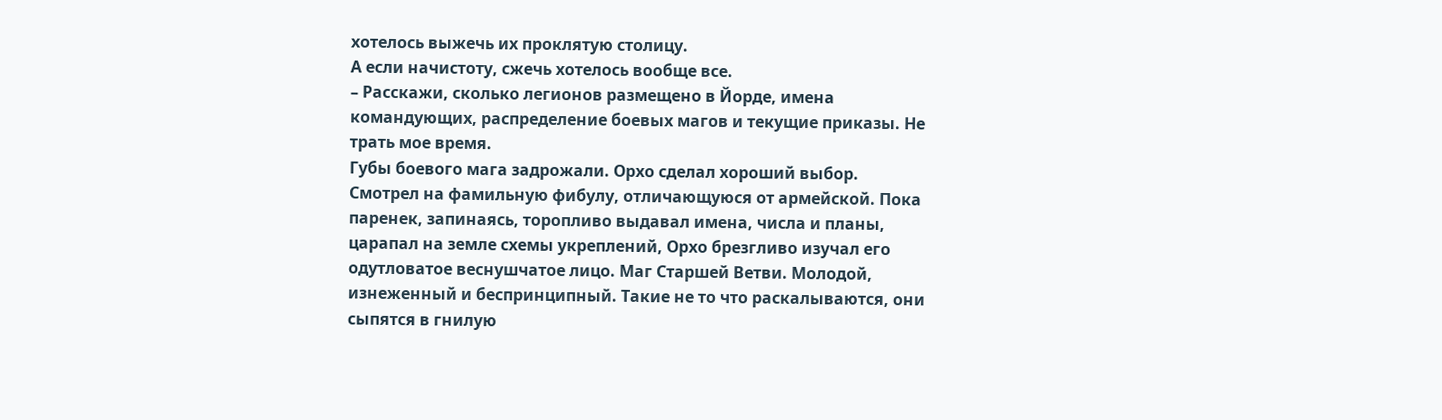хотелось выжечь их проклятую столицу.
А если начистоту, сжечь хотелось вообще все.
– Расскажи, сколько легионов размещено в Йорде, имена командующих, распределение боевых магов и текущие приказы. Не трать мое время.
Губы боевого мага задрожали. Орхо сделал хороший выбор. Смотрел на фамильную фибулу, отличающуюся от армейской. Пока паренек, запинаясь, торопливо выдавал имена, числа и планы, царапал на земле схемы укреплений, Орхо брезгливо изучал его одутловатое веснушчатое лицо. Маг Старшей Ветви. Молодой, изнеженный и беспринципный. Такие не то что раскалываются, они сыпятся в гнилую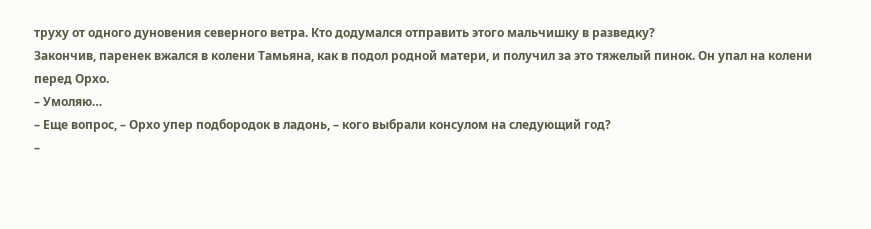труху от одного дуновения северного ветра. Кто додумался отправить этого мальчишку в разведку?
Закончив, паренек вжался в колени Тамьяна, как в подол родной матери, и получил за это тяжелый пинок. Он упал на колени перед Орхо.
– Умоляю…
– Еще вопрос, – Орхо упер подбородок в ладонь, – кого выбрали консулом на следующий год?
–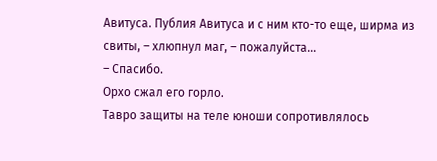Авитуса. Публия Авитуса и с ним кто-то еще, ширма из свиты, – хлюпнул маг, – пожалуйста…
– Спасибо.
Орхо сжал его горло.
Тавро защиты на теле юноши сопротивлялось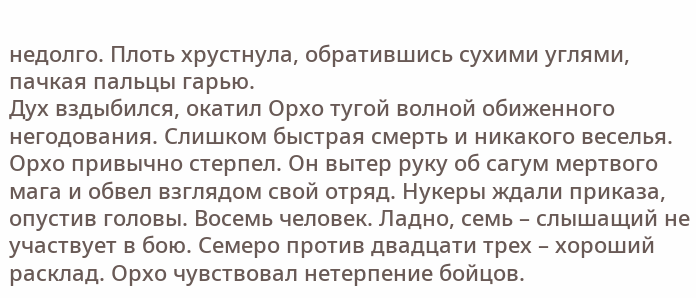недолго. Плоть хрустнула, обратившись сухими углями, пачкая пальцы гарью.
Дух вздыбился, окатил Орхо тугой волной обиженного негодования. Слишком быстрая смерть и никакого веселья. Орхо привычно стерпел. Он вытер руку об сагум мертвого мага и обвел взглядом свой отряд. Нукеры ждали приказа, опустив головы. Восемь человек. Ладно, семь – слышащий не участвует в бою. Семеро против двадцати трех – хороший расклад. Орхо чувствовал нетерпение бойцов.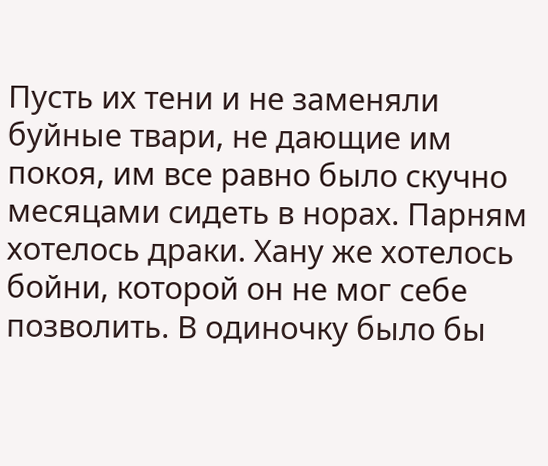Пусть их тени и не заменяли буйные твари, не дающие им покоя, им все равно было скучно месяцами сидеть в норах. Парням хотелось драки. Хану же хотелось бойни, которой он не мог себе позволить. В одиночку было бы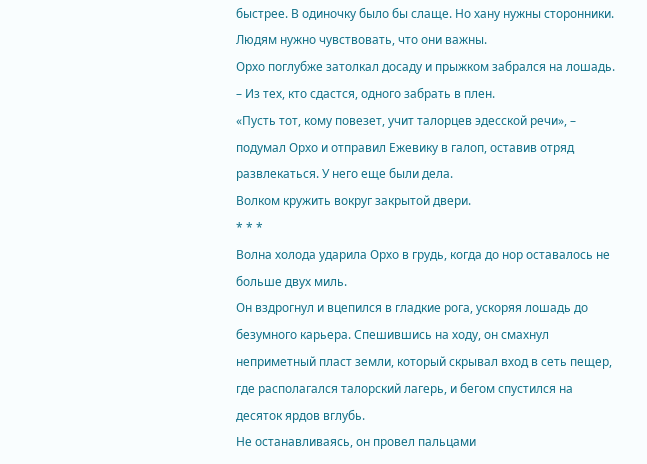быстрее. В одиночку было бы слаще. Но хану нужны сторонники. Людям нужно чувствовать, что они важны.
Орхо поглубже затолкал досаду и прыжком забрался на лошадь.
– Из тех, кто сдастся, одного забрать в плен.
«Пусть тот, кому повезет, учит талорцев эдесской речи», – подумал Орхо и отправил Ежевику в галоп, оставив отряд развлекаться. У него еще были дела.
Волком кружить вокруг закрытой двери.
* * *
Волна холода ударила Орхо в грудь, когда до нор оставалось не больше двух миль.
Он вздрогнул и вцепился в гладкие рога, ускоряя лошадь до безумного карьера. Спешившись на ходу, он смахнул неприметный пласт земли, который скрывал вход в сеть пещер, где располагался талорский лагерь, и бегом спустился на десяток ярдов вглубь.
Не останавливаясь, он провел пальцами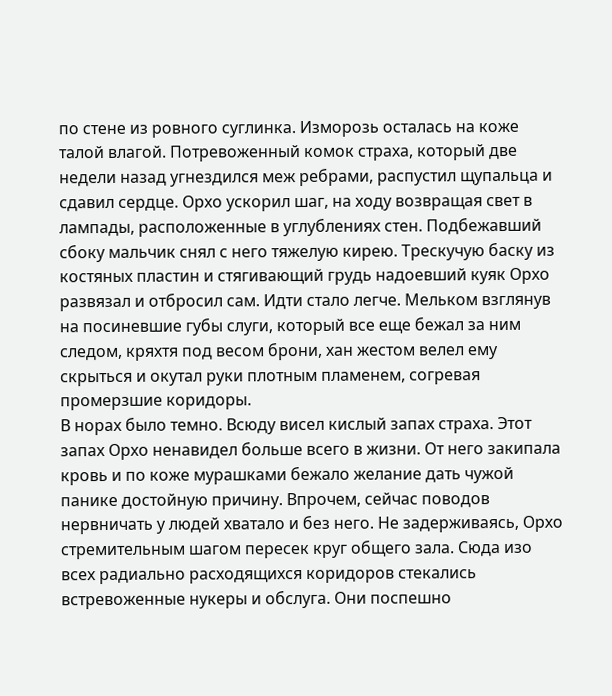по стене из ровного суглинка. Изморозь осталась на коже талой влагой. Потревоженный комок страха, который две недели назад угнездился меж ребрами, распустил щупальца и сдавил сердце. Орхо ускорил шаг, на ходу возвращая свет в лампады, расположенные в углублениях стен. Подбежавший сбоку мальчик снял с него тяжелую кирею. Трескучую баску из костяных пластин и стягивающий грудь надоевший куяк Орхо развязал и отбросил сам. Идти стало легче. Мельком взглянув на посиневшие губы слуги, который все еще бежал за ним следом, кряхтя под весом брони, хан жестом велел ему скрыться и окутал руки плотным пламенем, согревая промерзшие коридоры.
В норах было темно. Всюду висел кислый запах страха. Этот запах Орхо ненавидел больше всего в жизни. От него закипала кровь и по коже мурашками бежало желание дать чужой панике достойную причину. Впрочем, сейчас поводов нервничать у людей хватало и без него. Не задерживаясь, Орхо стремительным шагом пересек круг общего зала. Сюда изо всех радиально расходящихся коридоров стекались встревоженные нукеры и обслуга. Они поспешно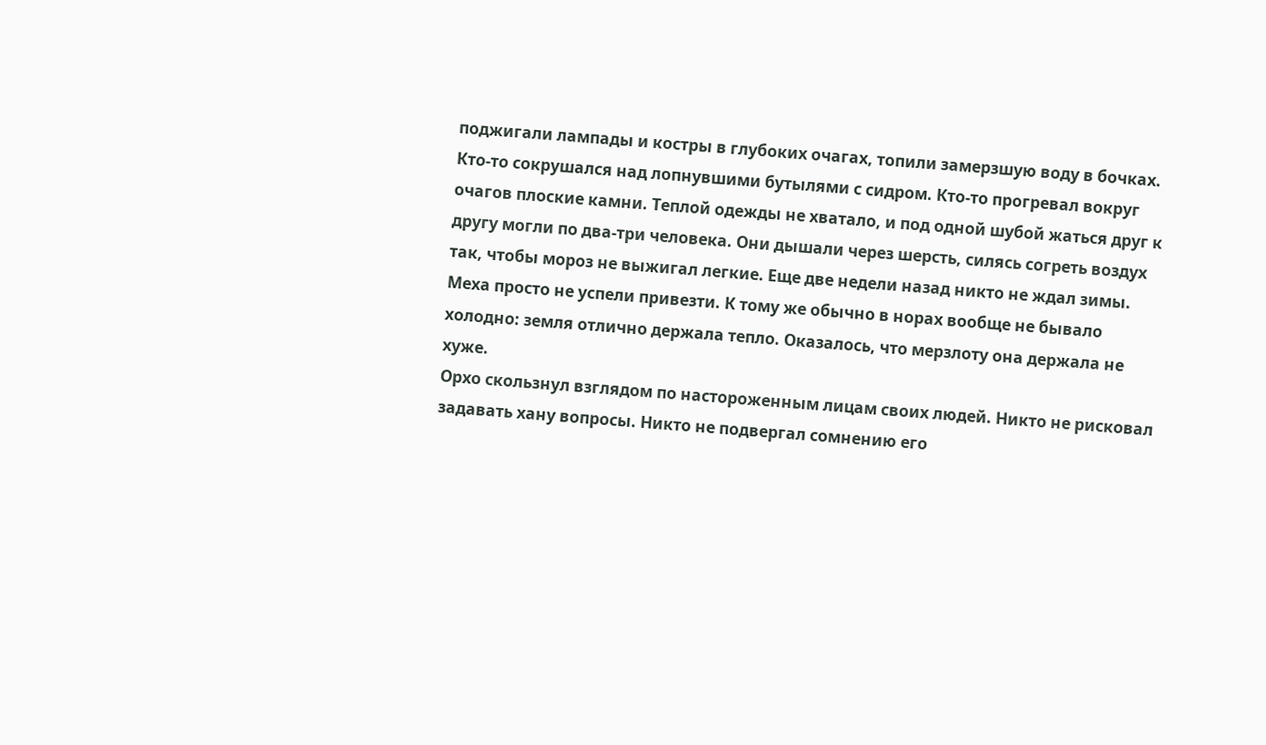поджигали лампады и костры в глубоких очагах, топили замерзшую воду в бочках. Кто-то сокрушался над лопнувшими бутылями с сидром. Кто-то прогревал вокруг очагов плоские камни. Теплой одежды не хватало, и под одной шубой жаться друг к другу могли по два-три человека. Они дышали через шерсть, силясь согреть воздух так, чтобы мороз не выжигал легкие. Еще две недели назад никто не ждал зимы. Меха просто не успели привезти. К тому же обычно в норах вообще не бывало холодно: земля отлично держала тепло. Оказалось, что мерзлоту она держала не хуже.
Орхо скользнул взглядом по настороженным лицам своих людей. Никто не рисковал задавать хану вопросы. Никто не подвергал сомнению его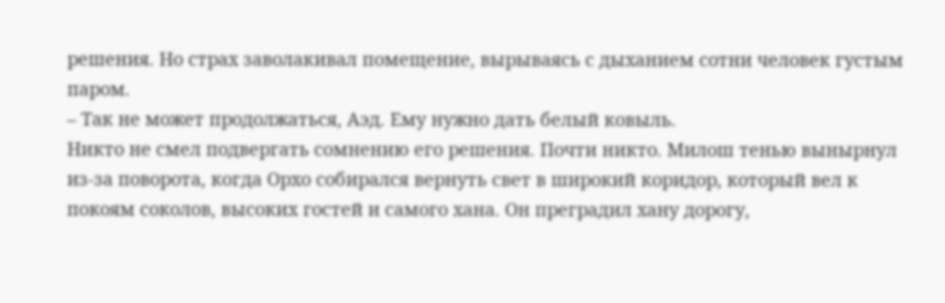решения. Но страх заволакивал помещение, вырываясь с дыханием сотни человек густым паром.
– Так не может продолжаться, Аэд. Ему нужно дать белый ковыль.
Никто не смел подвергать сомнению его решения. Почти никто. Милош тенью вынырнул из-за поворота, когда Орхо собирался вернуть свет в широкий коридор, который вел к покоям соколов, высоких гостей и самого хана. Он преградил хану дорогу,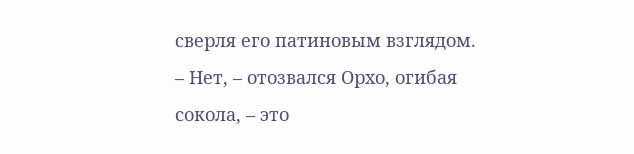сверля его патиновым взглядом.
– Нет, – отозвался Орхо, огибая сокола, – это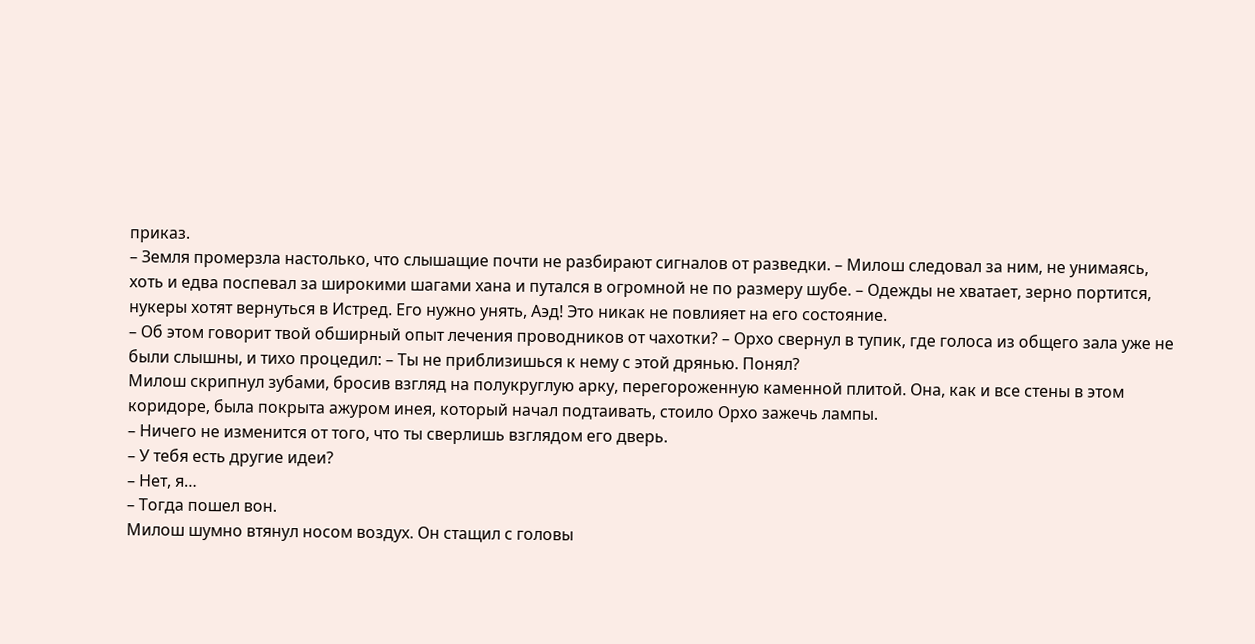приказ.
– Земля промерзла настолько, что слышащие почти не разбирают сигналов от разведки. – Милош следовал за ним, не унимаясь, хоть и едва поспевал за широкими шагами хана и путался в огромной не по размеру шубе. – Одежды не хватает, зерно портится, нукеры хотят вернуться в Истред. Его нужно унять, Аэд! Это никак не повлияет на его состояние.
– Об этом говорит твой обширный опыт лечения проводников от чахотки? – Орхо свернул в тупик, где голоса из общего зала уже не были слышны, и тихо процедил: – Ты не приблизишься к нему с этой дрянью. Понял?
Милош скрипнул зубами, бросив взгляд на полукруглую арку, перегороженную каменной плитой. Она, как и все стены в этом коридоре, была покрыта ажуром инея, который начал подтаивать, стоило Орхо зажечь лампы.
– Ничего не изменится от того, что ты сверлишь взглядом его дверь.
– У тебя есть другие идеи?
– Нет, я…
– Тогда пошел вон.
Милош шумно втянул носом воздух. Он стащил с головы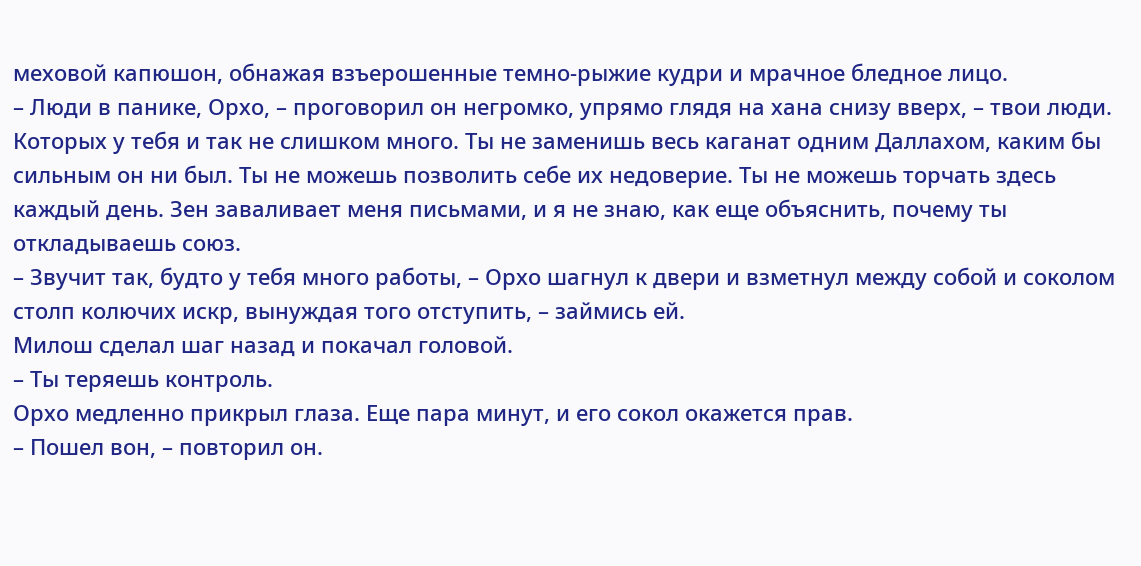меховой капюшон, обнажая взъерошенные темно-рыжие кудри и мрачное бледное лицо.
– Люди в панике, Орхо, – проговорил он негромко, упрямо глядя на хана снизу вверх, – твои люди. Которых у тебя и так не слишком много. Ты не заменишь весь каганат одним Даллахом, каким бы сильным он ни был. Ты не можешь позволить себе их недоверие. Ты не можешь торчать здесь каждый день. Зен заваливает меня письмами, и я не знаю, как еще объяснить, почему ты откладываешь союз.
– Звучит так, будто у тебя много работы, – Орхо шагнул к двери и взметнул между собой и соколом столп колючих искр, вынуждая того отступить, – займись ей.
Милош сделал шаг назад и покачал головой.
– Ты теряешь контроль.
Орхо медленно прикрыл глаза. Еще пара минут, и его сокол окажется прав.
– Пошел вон, – повторил он.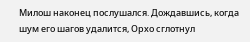Милош наконец послушался. Дождавшись, когда шум его шагов удалится, Орхо сглотнул